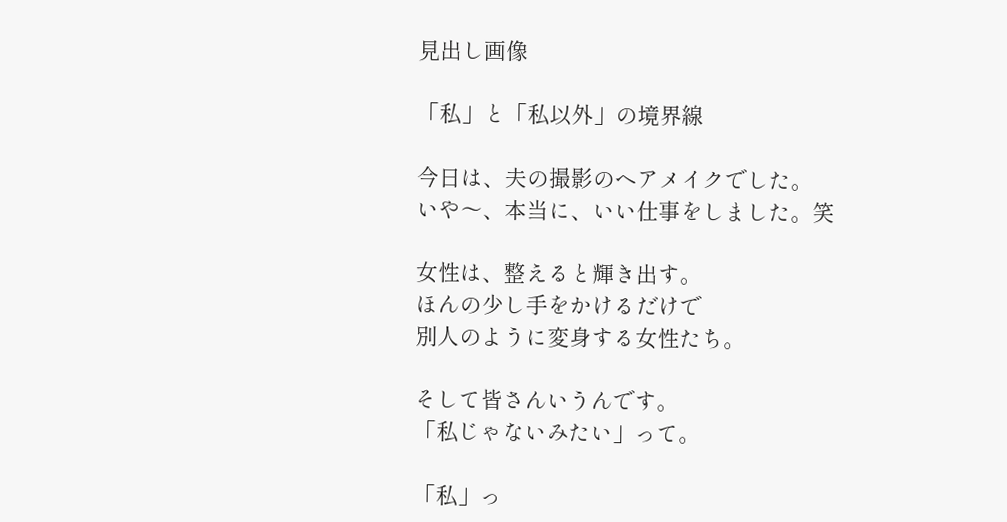見出し画像

「私」と「私以外」の境界線

今日は、夫の撮影のヘアメイクでした。
いや〜、本当に、いい仕事をしました。笑

女性は、整えると輝き出す。
ほんの少し手をかけるだけで
別人のように変身する女性たち。

そして皆さんいうんです。
「私じゃないみたい」って。

「私」っ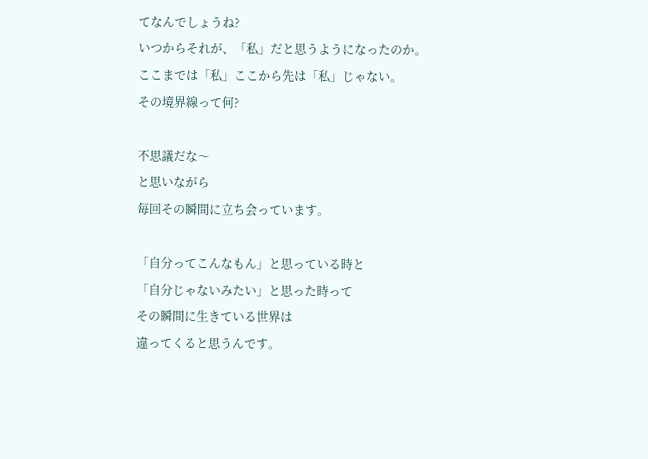てなんでしょうね?
いつからそれが、「私」だと思うようになったのか。
ここまでは「私」ここから先は「私」じゃない。
その境界線って何?

不思議だな〜
と思いながら
毎回その瞬間に立ち会っています。

「自分ってこんなもん」と思っている時と
「自分じゃないみたい」と思った時って
その瞬間に生きている世界は
違ってくると思うんです。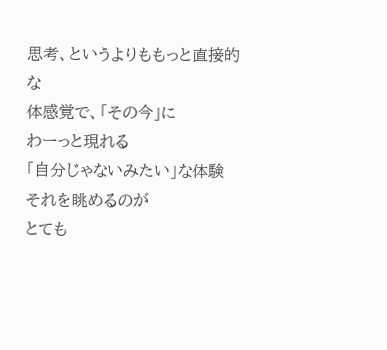思考、というよりももっと直接的な
体感覚で、「その今」に
わーっと現れる
「自分じゃないみたい」な体験
それを眺めるのが
とても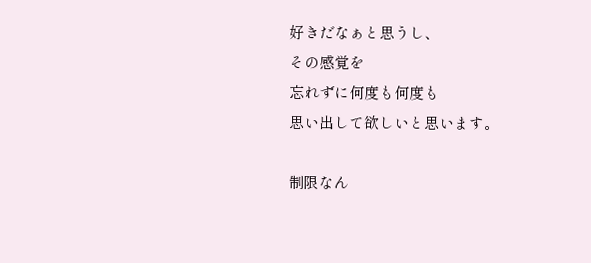好きだなぁと思うし、
その感覚を
忘れずに何度も何度も
思い出して欲しいと思います。

制限なん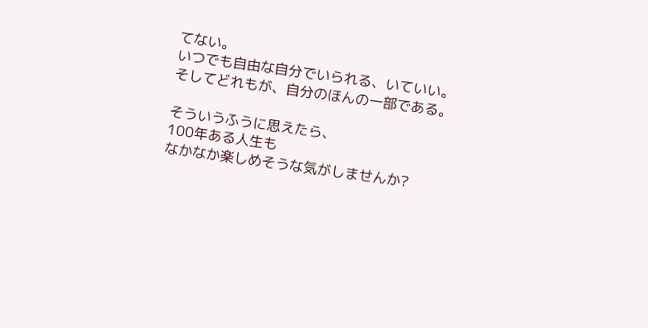てない。
いつでも自由な自分でいられる、いていい。
そしてどれもが、自分のほんの一部である。

そういうふうに思えたら、
100年ある人生も
なかなか楽しめそうな気がしませんか?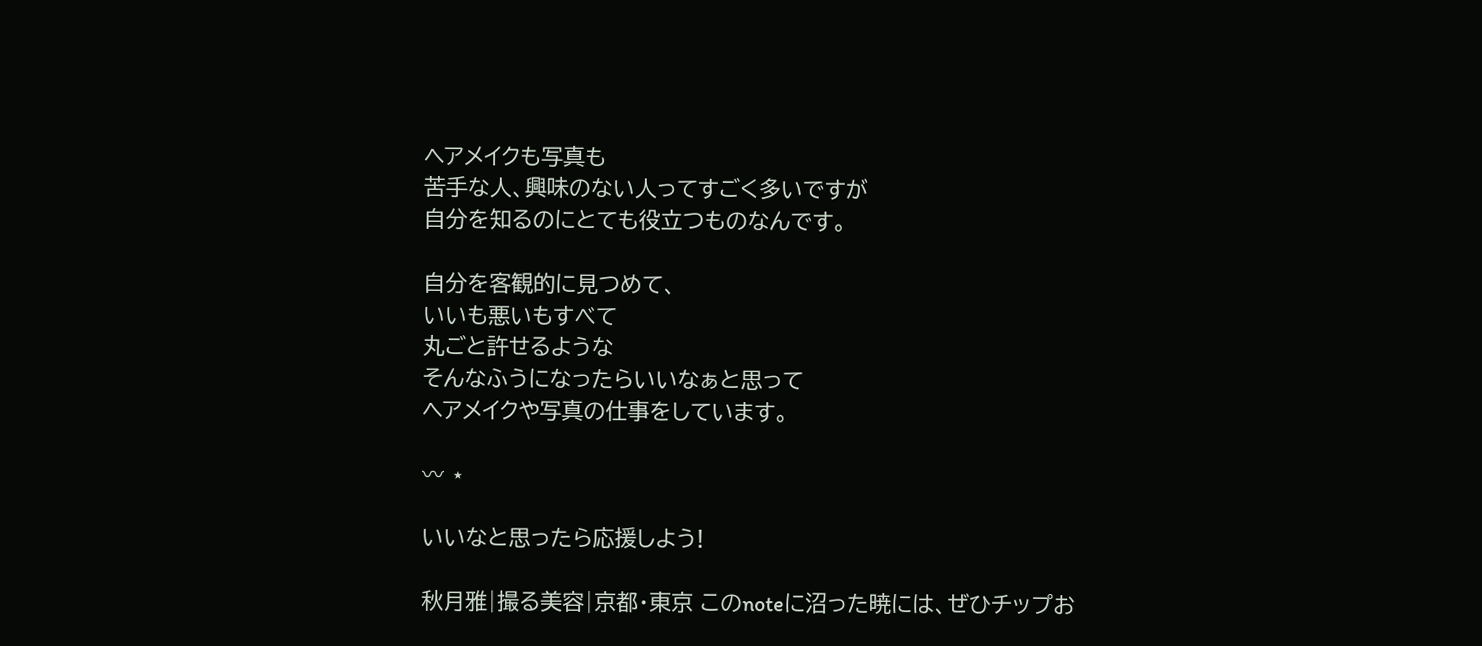ヘアメイクも写真も
苦手な人、興味のない人ってすごく多いですが
自分を知るのにとても役立つものなんです。

自分を客観的に見つめて、
いいも悪いもすべて
丸ごと許せるような
そんなふうになったらいいなぁと思って
ヘアメイクや写真の仕事をしています。

〰 ⋆

いいなと思ったら応援しよう!

秋月雅|撮る美容|京都・東京 このnoteに沼った暁には、ぜひチップお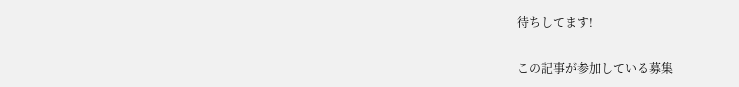待ちしてます!

この記事が参加している募集